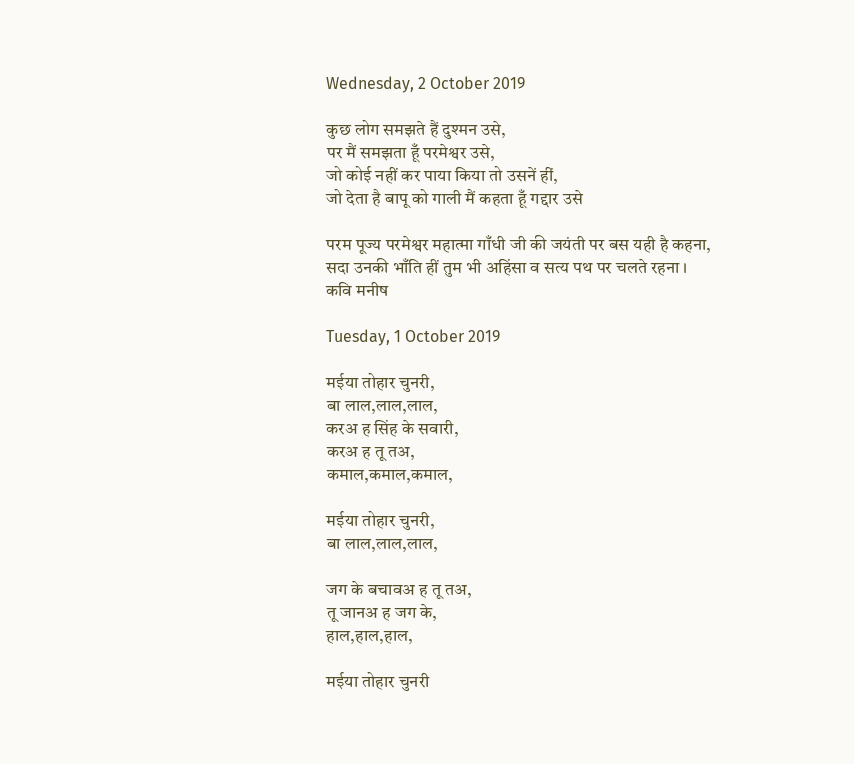Wednesday, 2 October 2019

कुछ लोग समझते हैं दुश्मन उसे,
पर मैं समझता हूँ परमेश्वर उसे,
जो कोई नहीं कर पाया किया तो उसनें हीं,
जो देता है बापू को गाली मैं कहता हूँ गद्दार उसे

परम पूज्य परमेश्वर महात्मा गाँधी जी की जयंती पर बस यही है कहना,
सदा उनकी भाँति हीं तुम भी अहिंसा व सत्य पथ पर चलते रहना ।
कवि मनीष

Tuesday, 1 October 2019

मईया तोहार चुनरी,
बा लाल,लाल,लाल,
करअ ह सिंह के सवारी,
करअ ह तू तअ,
कमाल,कमाल,कमाल,

मईया तोहार चुनरी,
बा लाल,लाल,लाल,

जग के बचावअ ह तू तअ,
तू जानअ ह जग के,
हाल,हाल,हाल,

मईया तोहार चुनरी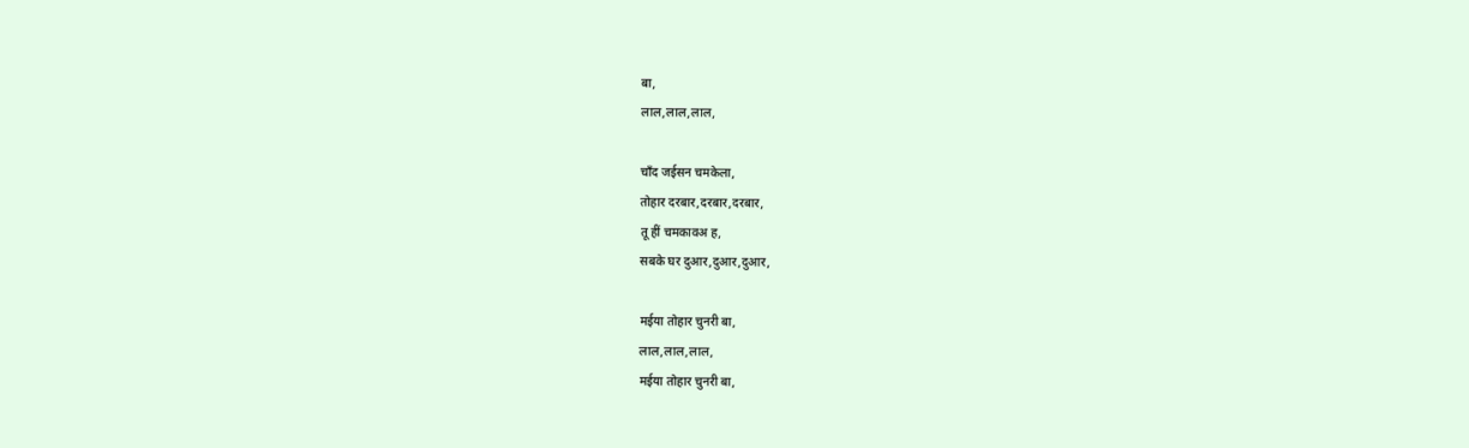बा,
लाल,लाल,लाल,

चाँद जईसन चमकेला,
तोहार दरबार,दरबार,दरबार,
तू हीं चमकावअ ह,
सबके घर दुआर,दुआर,दुआर,

मईया तोहार चुनरी बा,
लाल,लाल,लाल,
मईया तोहार चुनरी बा,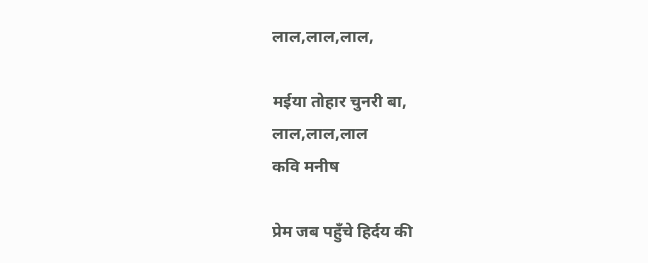लाल,लाल,लाल,

मईया तोहार चुनरी बा,
लाल,लाल,लाल
कवि मनीष

प्रेम जब पहुँचे हिर्दय की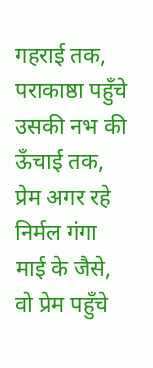गहराई तक, पराकाष्ठा पहुँचे उसकी नभ की ऊँचाई तक, प्रेम अगर रहे निर्मल गंगा माई के जैसे, वो प्रेम पहुँचे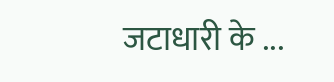जटाधारी के ...